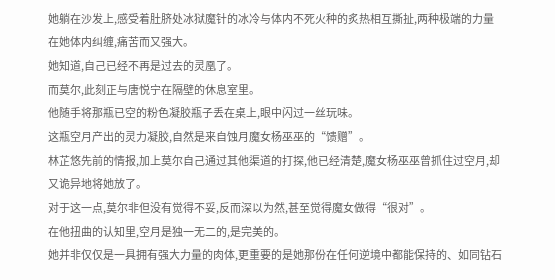她躺在沙发上,感受着肚脐处冰狱魔针的冰冷与体内不死火种的炙热相互撕扯,两种极端的力量在她体内纠缠,痛苦而又强大。
她知道,自己已经不再是过去的灵凰了。
而莫尔,此刻正与唐悦宁在隔壁的休息室里。
他随手将那瓶已空的粉色凝胶瓶子丢在桌上,眼中闪过一丝玩味。
这瓶空月产出的灵力凝胶,自然是来自蚀月魔女杨巫巫的“馈赠”。
林芷悠先前的情报,加上莫尔自己通过其他渠道的打探,他已经清楚,魔女杨巫巫曾抓住过空月,却又诡异地将她放了。
对于这一点,莫尔非但没有觉得不妥,反而深以为然,甚至觉得魔女做得“很对”。
在他扭曲的认知里,空月是独一无二的,是完美的。
她并非仅仅是一具拥有强大力量的肉体,更重要的是她那份在任何逆境中都能保持的、如同钻石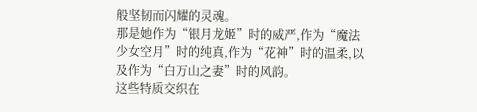般坚韧而闪耀的灵魂。
那是她作为“银月龙姬”时的威严,作为“魔法少女空月”时的纯真,作为“花神”时的温柔,以及作为“白万山之妻”时的风韵。
这些特质交织在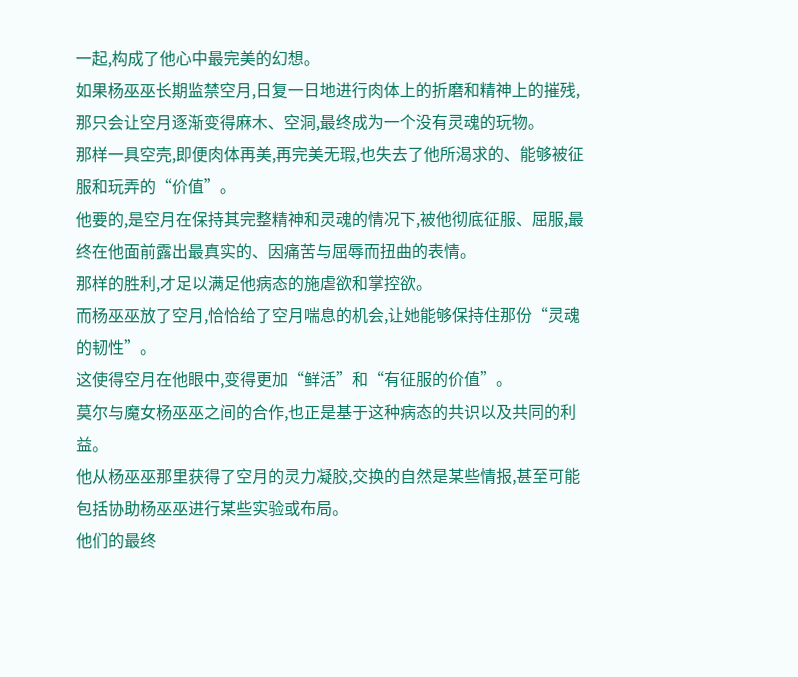一起,构成了他心中最完美的幻想。
如果杨巫巫长期监禁空月,日复一日地进行肉体上的折磨和精神上的摧残,那只会让空月逐渐变得麻木、空洞,最终成为一个没有灵魂的玩物。
那样一具空壳,即便肉体再美,再完美无瑕,也失去了他所渴求的、能够被征服和玩弄的“价值”。
他要的,是空月在保持其完整精神和灵魂的情况下,被他彻底征服、屈服,最终在他面前露出最真实的、因痛苦与屈辱而扭曲的表情。
那样的胜利,才足以满足他病态的施虐欲和掌控欲。
而杨巫巫放了空月,恰恰给了空月喘息的机会,让她能够保持住那份“灵魂的韧性”。
这使得空月在他眼中,变得更加“鲜活”和“有征服的价值”。
莫尔与魔女杨巫巫之间的合作,也正是基于这种病态的共识以及共同的利益。
他从杨巫巫那里获得了空月的灵力凝胶,交换的自然是某些情报,甚至可能包括协助杨巫巫进行某些实验或布局。
他们的最终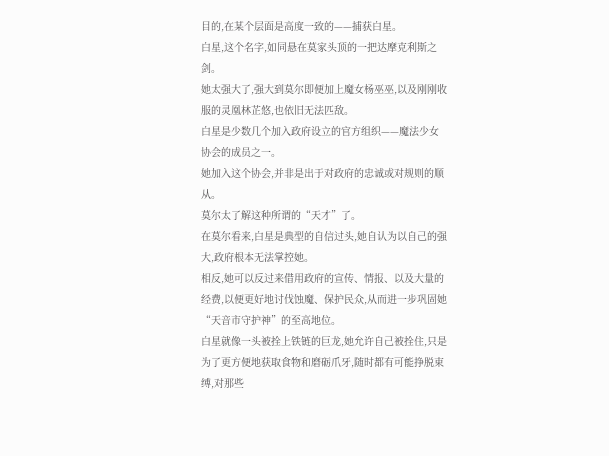目的,在某个层面是高度一致的——捕获白星。
白星,这个名字,如同悬在莫家头顶的一把达摩克利斯之剑。
她太强大了,强大到莫尔即便加上魔女杨巫巫,以及刚刚收服的灵凰林芷悠,也依旧无法匹敌。
白星是少数几个加入政府设立的官方组织——魔法少女协会的成员之一。
她加入这个协会,并非是出于对政府的忠诚或对规则的顺从。
莫尔太了解这种所谓的“天才”了。
在莫尔看来,白星是典型的自信过头,她自认为以自己的强大,政府根本无法掌控她。
相反,她可以反过来借用政府的宣传、情报、以及大量的经费,以便更好地讨伐蚀魔、保护民众,从而进一步巩固她“天音市守护神”的至高地位。
白星就像一头被拴上铁链的巨龙,她允许自己被拴住,只是为了更方便地获取食物和磨砺爪牙,随时都有可能挣脱束缚,对那些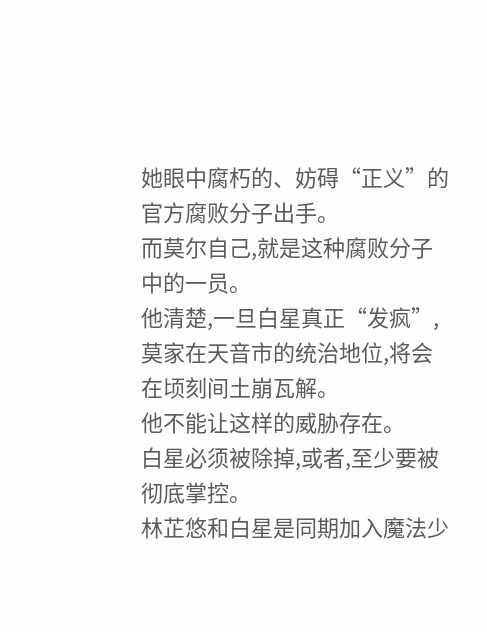她眼中腐朽的、妨碍“正义”的官方腐败分子出手。
而莫尔自己,就是这种腐败分子中的一员。
他清楚,一旦白星真正“发疯”,莫家在天音市的统治地位,将会在顷刻间土崩瓦解。
他不能让这样的威胁存在。
白星必须被除掉,或者,至少要被彻底掌控。
林芷悠和白星是同期加入魔法少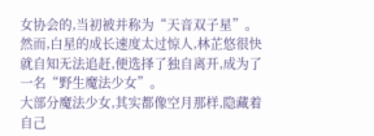女协会的,当初被并称为“天音双子星”。
然而,白星的成长速度太过惊人,林芷悠很快就自知无法追赶,便选择了独自离开,成为了一名“野生魔法少女”。
大部分魔法少女,其实都像空月那样,隐藏着自己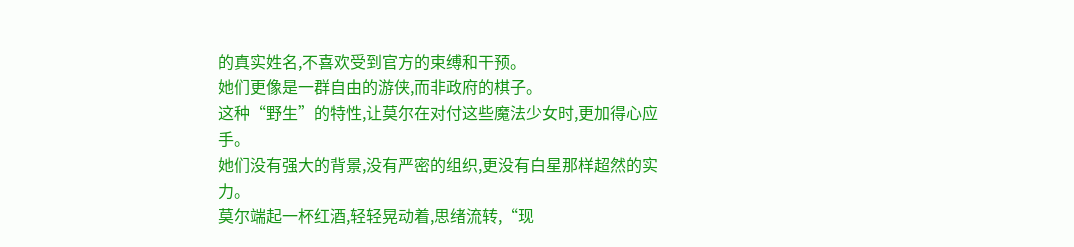的真实姓名,不喜欢受到官方的束缚和干预。
她们更像是一群自由的游侠,而非政府的棋子。
这种“野生”的特性,让莫尔在对付这些魔法少女时,更加得心应手。
她们没有强大的背景,没有严密的组织,更没有白星那样超然的实力。
莫尔端起一杯红酒,轻轻晃动着,思绪流转,“现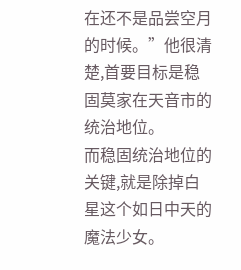在还不是品尝空月的时候。”他很清楚,首要目标是稳固莫家在天音市的统治地位。
而稳固统治地位的关键,就是除掉白星这个如日中天的魔法少女。